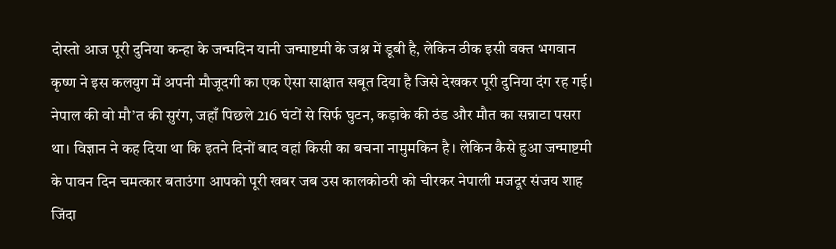दोस्तो आज पूरी दुनिया कन्हा के जन्मदिन यानी जन्माष्टमी के जश्न में डूबी है, लेकिन ठीक इसी वक्त भगवान कृष्ण ने इस कलयुग में अपनी मौजूदगी का एक ऐसा साक्षात सबूत दिया है जिसे देखकर पूरी दुनिया दंग रह गई। नेपाल की वो मौ’त की सुरंग, जहाँ पिछले 216 घंटों से सिर्फ घुटन, कड़ाके की ठंड और मौत का सन्नाटा पसरा था। विज्ञान ने कह दिया था कि इतने दिनों बाद वहां किसी का बचना नामुमकिन है। लेकिन कैसे हुआ जन्माष्टमी के पावन दिन चमत्कार बताउंगा आपको पूरी खबर जब उस कालकोठरी को चीरकर नेपाली मजदूर संजय शाह जिंदा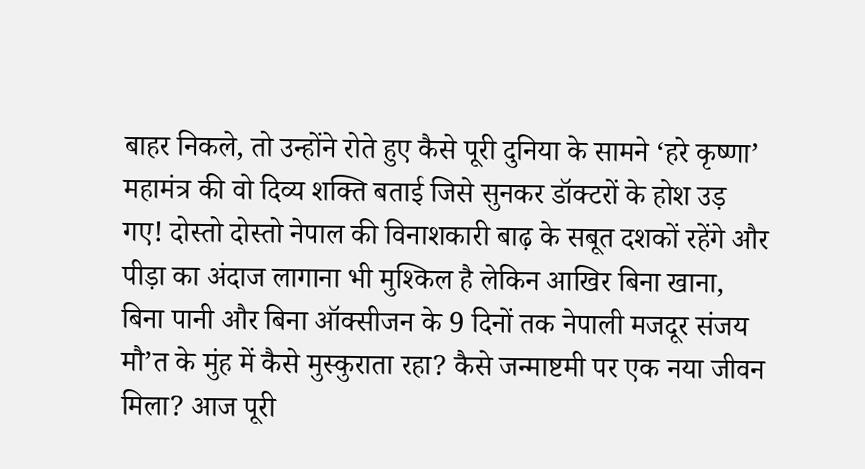बाहर निकले, तो उन्होंने रोते हुए कैसे पूरी दुनिया के सामने ‘हरे कृष्णा’ महामंत्र की वो दिव्य शक्ति बताई जिसे सुनकर डॉक्टरों के होश उड़ गए! दोस्तो दोस्तो नेपाल की विनाशकारी बाढ़ के सबूत दशकों रहेंगे और पीड़ा का अंदाज लागाना भी मुश्किल है लेकिन आखिर बिना खाना, बिना पानी और बिना ऑक्सीजन के 9 दिनों तक नेपाली मजदूर संजय मौ’त के मुंह में कैसे मुस्कुराता रहा? कैसे जन्माष्टमी पर एक नया जीवन मिला? आज पूरी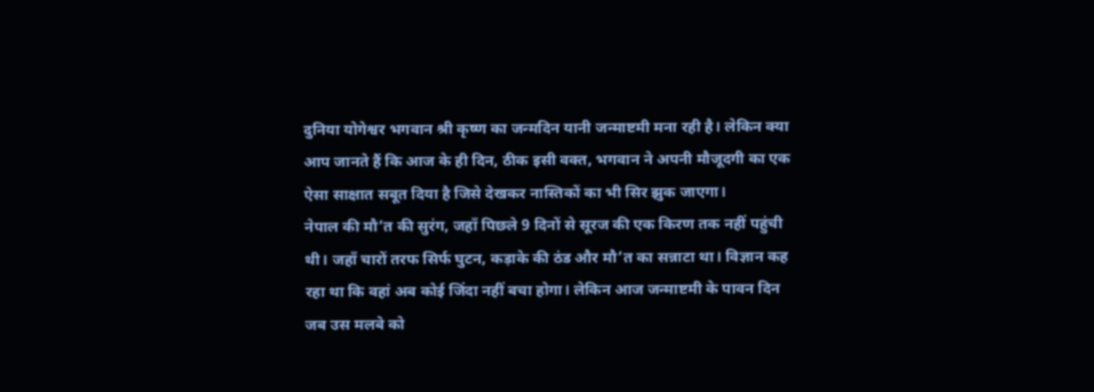दुनिया योगेश्वर भगवान श्री कृष्ण का जन्मदिन यानी जन्माष्टमी मना रही है। लेकिन क्या आप जानते हैं कि आज के ही दिन, ठीक इसी वक्त, भगवान ने अपनी मौजूदगी का एक ऐसा साक्षात सबूत दिया है जिसे देखकर नास्तिकों का भी सिर झुक जाएगा।
नेपाल की मौ’त की सुरंग, जहाँ पिछले 9 दिनों से सूरज की एक किरण तक नहीं पहुंची थी। जहाँ चारों तरफ सिर्फ घुटन, कड़ाके की ठंड और मौ’त का सन्नाटा था। विज्ञान कह रहा था कि वहां अब कोई जिंदा नहीं बचा होगा। लेकिन आज जन्माष्टमी के पावन दिन जब उस मलबे को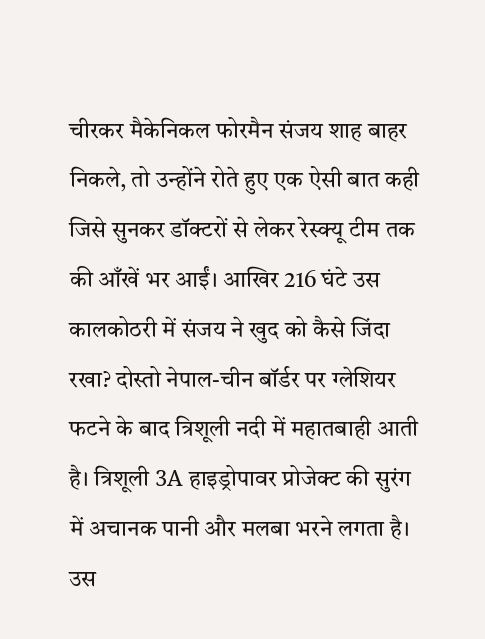चीरकर मैकेनिकल फोरमैन संजय शाह बाहर निकले, तो उन्होंने रोते हुए एक ऐसी बात कही जिसे सुनकर डॉक्टरों से लेकर रेस्क्यू टीम तक की आँखें भर आईं। आखिर 216 घंटे उस कालकोठरी में संजय ने खुद को कैसे जिंदा रखा? दोस्तो नेपाल-चीन बॉर्डर पर ग्लेशियर फटने के बाद त्रिशूली नदी में महातबाही आती है। त्रिशूली 3A हाइड्रोपावर प्रोजेक्ट की सुरंग में अचानक पानी और मलबा भरने लगता है। उस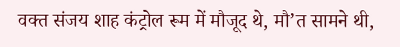वक्त संजय शाह कंट्रोल रूम में मौजूद थे, मौ’त सामने थी,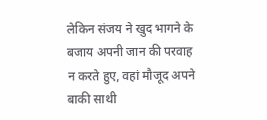लेकिन संजय ने खुद भागने के बजाय अपनी जान की परवाह न करते हुए, वहां मौजूद अपने बाकी साथी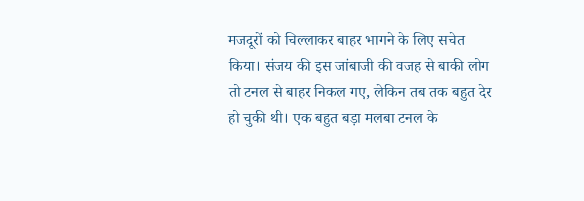मजदूरों को चिल्लाकर बाहर भागने के लिए सचेत किया। संजय की इस जांबाजी की वजह से बाकी लोग तो टनल से बाहर निकल गए, लेकिन तब तक बहुत देर हो चुकी थी। एक बहुत बड़ा मलबा टनल के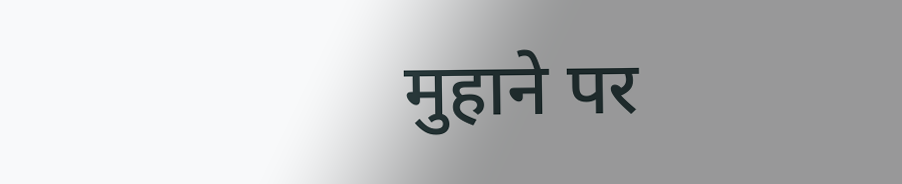मुहाने पर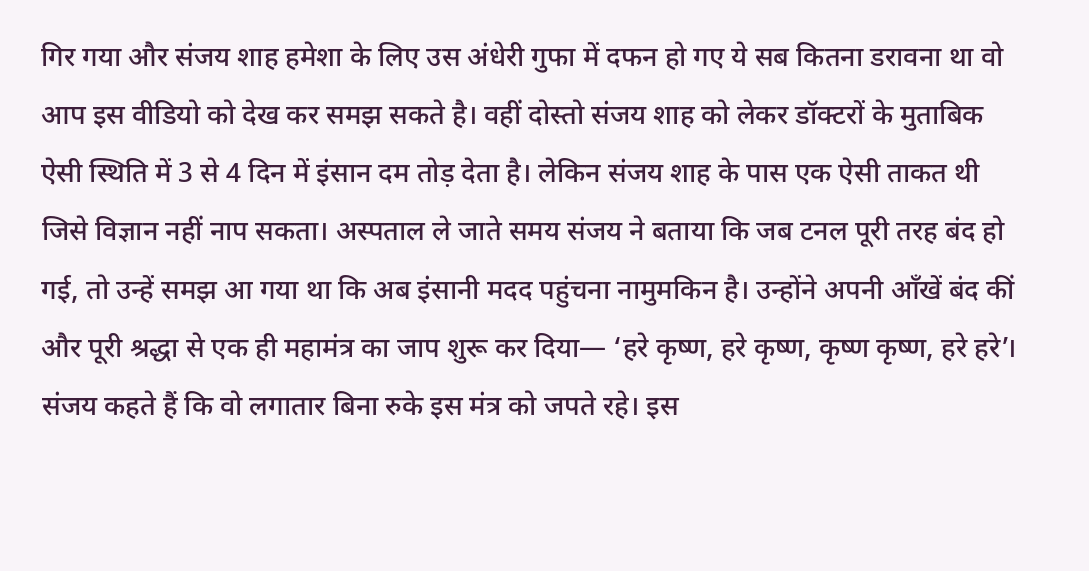गिर गया और संजय शाह हमेशा के लिए उस अंधेरी गुफा में दफन हो गए ये सब कितना डरावना था वो आप इस वीडियो को देख कर समझ सकते है। वहीं दोस्तो संजय शाह को लेकर डॉक्टरों के मुताबिक ऐसी स्थिति में 3 से 4 दिन में इंसान दम तोड़ देता है। लेकिन संजय शाह के पास एक ऐसी ताकत थी जिसे विज्ञान नहीं नाप सकता। अस्पताल ले जाते समय संजय ने बताया कि जब टनल पूरी तरह बंद हो गई, तो उन्हें समझ आ गया था कि अब इंसानी मदद पहुंचना नामुमकिन है। उन्होंने अपनी आँखें बंद कीं और पूरी श्रद्धा से एक ही महामंत्र का जाप शुरू कर दिया— ‘हरे कृष्ण, हरे कृष्ण, कृष्ण कृष्ण, हरे हरे’। संजय कहते हैं कि वो लगातार बिना रुके इस मंत्र को जपते रहे। इस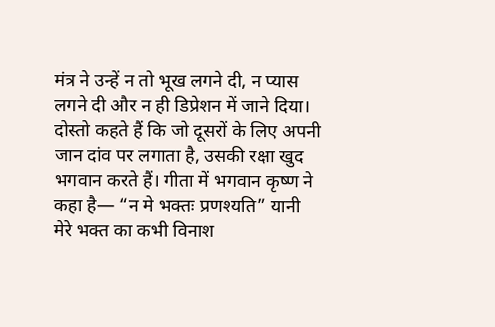मंत्र ने उन्हें न तो भूख लगने दी, न प्यास लगने दी और न ही डिप्रेशन में जाने दिया।
दोस्तो कहते हैं कि जो दूसरों के लिए अपनी जान दांव पर लगाता है, उसकी रक्षा खुद भगवान करते हैं। गीता में भगवान कृष्ण ने कहा है— “न मे भक्तः प्रणश्यति” यानी मेरे भक्त का कभी विनाश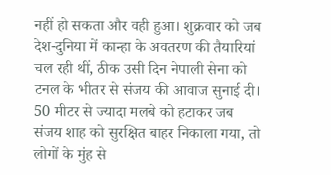नहीं हो सकता और वही हुआ। शुक्रवार को जब देश-दुनिया में कान्हा के अवतरण की तैयारियां चल रही थीं, ठीक उसी दिन नेपाली सेना को टनल के भीतर से संजय की आवाज सुनाई दी। 50 मीटर से ज्यादा मलबे को हटाकर जब संजय शाह को सुरक्षित बाहर निकाला गया, तो लोगों के मुंह से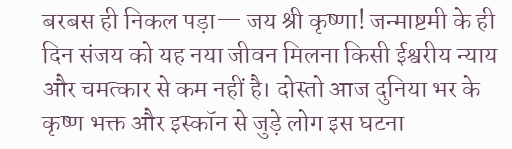बरबस ही निकल पड़ा— जय श्री कृष्णा! जन्माष्टमी के ही दिन संजय को यह नया जीवन मिलना किसी ईश्वरीय न्याय और चमत्कार से कम नहीं है। दोस्तो आज दुनिया भर के कृष्ण भक्त और इस्कॉन से जुड़े लोग इस घटना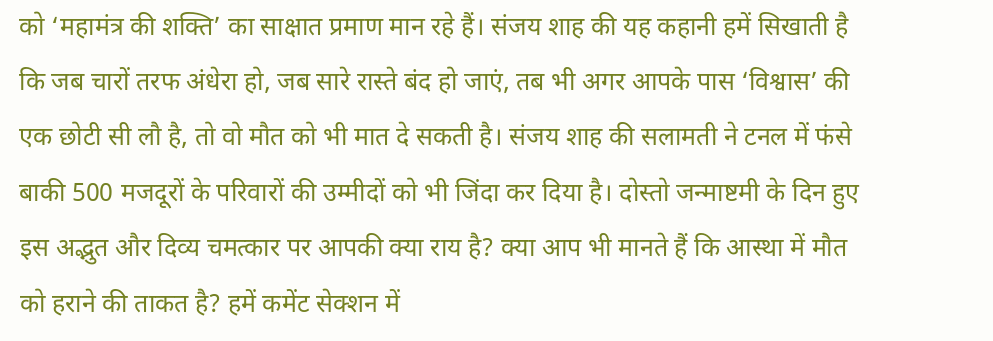को ‘महामंत्र की शक्ति’ का साक्षात प्रमाण मान रहे हैं। संजय शाह की यह कहानी हमें सिखाती है कि जब चारों तरफ अंधेरा हो, जब सारे रास्ते बंद हो जाएं, तब भी अगर आपके पास ‘विश्वास’ की एक छोटी सी लौ है, तो वो मौत को भी मात दे सकती है। संजय शाह की सलामती ने टनल में फंसे बाकी 500 मजदूरों के परिवारों की उम्मीदों को भी जिंदा कर दिया है। दोस्तो जन्माष्टमी के दिन हुए इस अद्भुत और दिव्य चमत्कार पर आपकी क्या राय है? क्या आप भी मानते हैं कि आस्था में मौत को हराने की ताकत है? हमें कमेंट सेक्शन में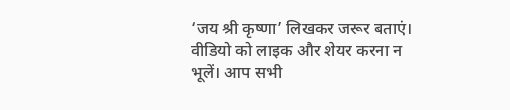‘जय श्री कृष्णा’ लिखकर जरूर बताएं। वीडियो को लाइक और शेयर करना न भूलें। आप सभी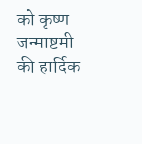को कृष्ण जन्माष्टमी की हार्दिक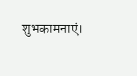शुभकामनाएं।